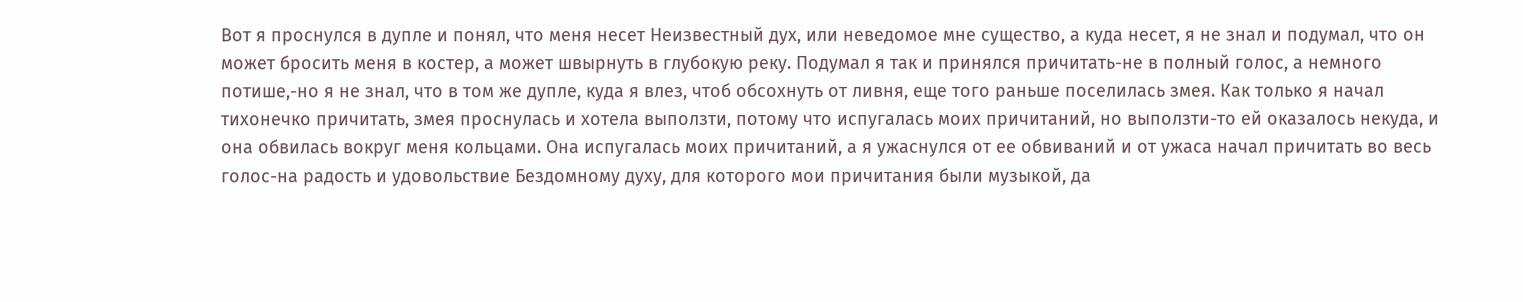Вот я проснулся в дупле и понял, что меня несет Неизвестный дух, или неведомое мне существо, а куда несет, я не знал и подумал, что он может бросить меня в костер, а может швырнуть в глубокую реку. Подумал я так и принялся причитать-не в полный голос, а немного потише,-но я не знал, что в том же дупле, куда я влез, чтоб обсохнуть от ливня, еще того раньше поселилась змея. Как только я начал тихонечко причитать, змея проснулась и хотела выползти, потому что испугалась моих причитаний, но выползти-то ей оказалось некуда, и она обвилась вокруг меня кольцами. Она испугалась моих причитаний, а я ужаснулся от ее обвиваний и от ужаса начал причитать во весь голос-на радость и удовольствие Бездомному духу, для которого мои причитания были музыкой, да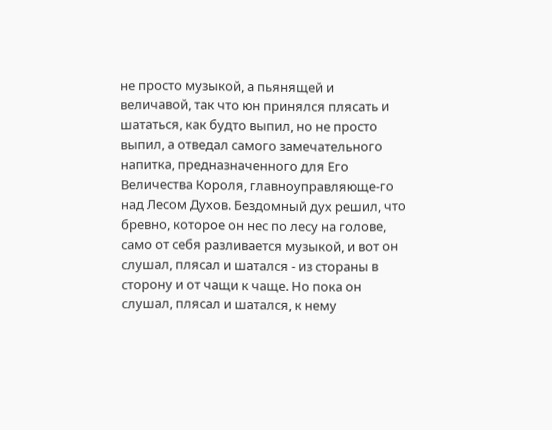не просто музыкой, а пьянящей и величавой, так что юн принялся плясать и шататься, как будто выпил, но не просто выпил, а отведал самого замечательного напитка, предназначенного для Его Величества Короля, главноуправляюще-го над Лесом Духов. Бездомный дух решил, что бревно, которое он нес по лесу на голове, само от себя разливается музыкой, и вот он слушал, плясал и шатался - из стораны в сторону и от чащи к чаще. Но пока он слушал, плясал и шатался, к нему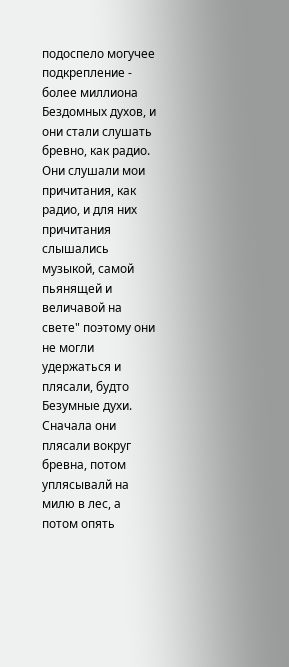подоспело могучее подкрепление - более миллиона
Бездомных духов, и они стали слушать бревно, как радио. Они слушали мои причитания, как радио, и для них причитания слышались музыкой, самой пьянящей и величавой на свете" поэтому они не могли удержаться и плясали, будто Безумные духи. Сначала они плясали вокруг бревна, потом уплясывалй на милю в лес, а потом опять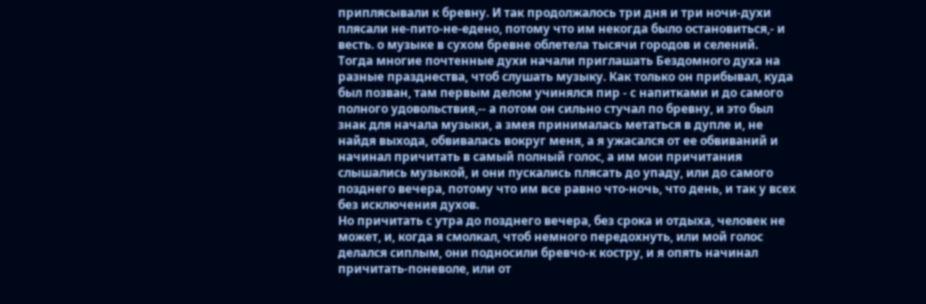приплясывали к бревну. И так продолжалось три дня и три ночи-духи плясали не-пито-не-едено, потому что им некогда было остановиться,- и весть. о музыке в сухом бревне облетела тысячи городов и селений.
Тогда многие почтенные духи начали приглашать Бездомного духа на разные празднества, чтоб слушать музыку. Как только он прибывал, куда был позван, там первым делом учинялся пир - с напитками и до самого полного удовольствия,-- а потом он сильно стучал по бревну, и это был знак для начала музыки, а змея принималась метаться в дупле и, не найдя выхода, обвивалась вокруг меня, а я ужасался от ее обвиваний и начинал причитать в самый полный голос, а им мои причитания слышались музыкой, и они пускались плясать до упаду, или до самого позднего вечера, потому что им все равно что-ночь, что день, и так у всех без исключения духов.
Но причитать с утра до позднего вечера, без срока и отдыха, человек не может, и, когда я смолкал, чтоб немного передохнуть, или мой голос делался сиплым, они подносили бревчо-к костру, и я опять начинал причитать-поневоле, или от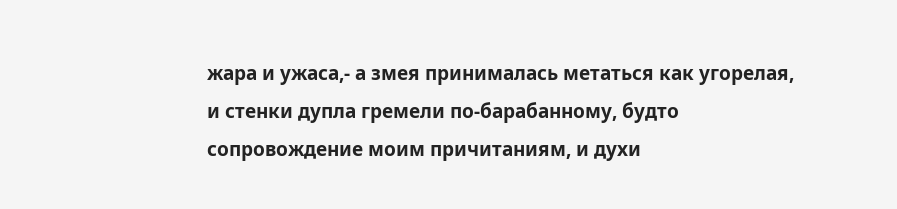жара и ужаса,- а змея принималась метаться как угорелая, и стенки дупла гремели по-барабанному, будто сопровождение моим причитаниям, и духи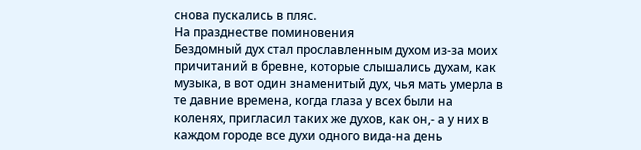снова пускались в пляс.
На празднестве поминовения
Бездомный дух стал прославленным духом из-за моих причитаний в бревне, которые слышались духам, как музыка, в вот один знаменитый дух, чья мать умерла в те давние времена, когда глаза у всех были на коленях, пригласил таких же духов, как он,- а у них в каждом городе все духи одного вида-на день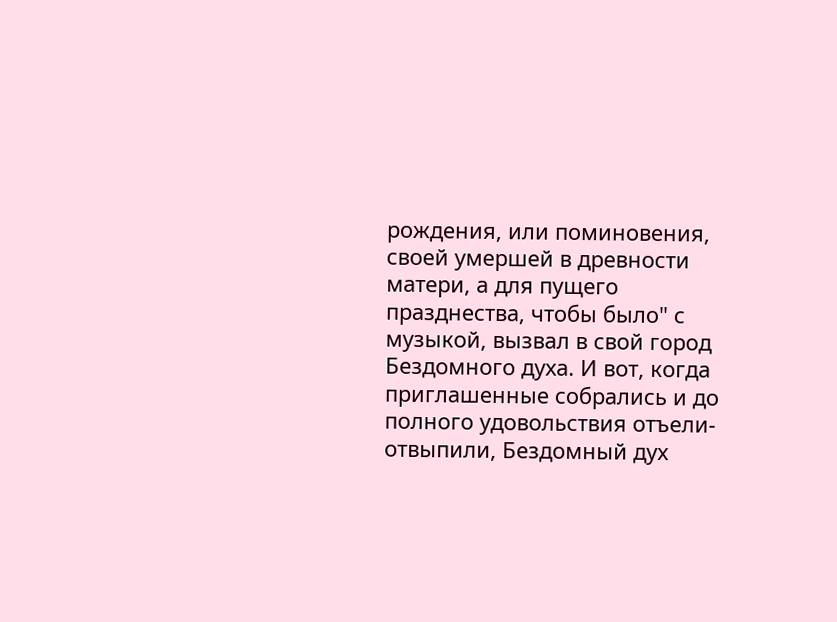рождения, или поминовения, своей умершей в древности матери, а для пущего празднества, чтобы было" с музыкой, вызвал в свой город Бездомного духа. И вот, когда приглашенные собрались и до полного удовольствия отъели-отвыпили, Бездомный дух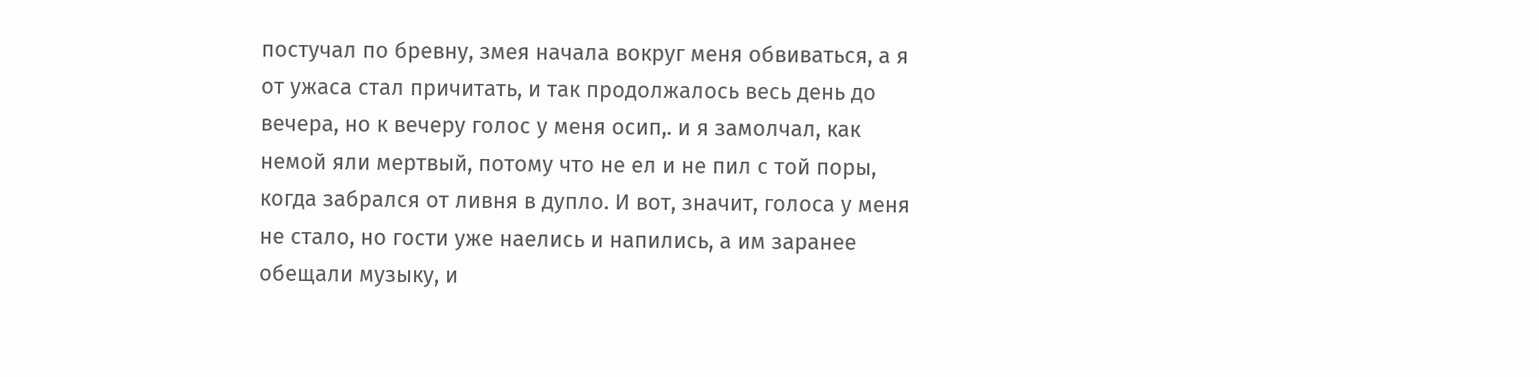постучал по бревну, змея начала вокруг меня обвиваться, а я от ужаса стал причитать, и так продолжалось весь день до вечера, но к вечеру голос у меня осип,. и я замолчал, как немой яли мертвый, потому что не ел и не пил с той поры, когда забрался от ливня в дупло. И вот, значит, голоса у меня не стало, но гости уже наелись и напились, а им заранее обещали музыку, и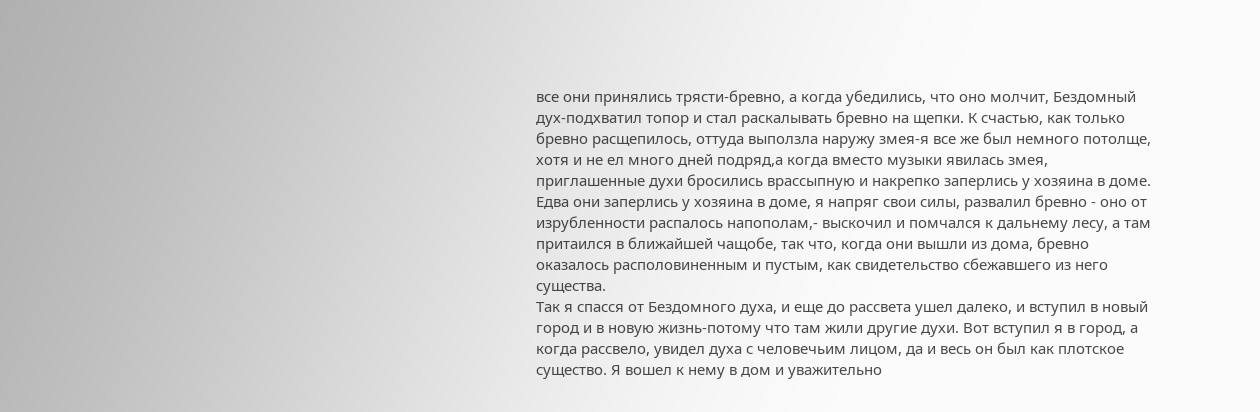все они принялись трясти-бревно, а когда убедились, что оно молчит, Бездомный дух-подхватил топор и стал раскалывать бревно на щепки. К счастью, как только бревно расщепилось, оттуда выползла наружу змея-я все же был немного потолще, хотя и не ел много дней подряд,а когда вместо музыки явилась змея, приглашенные духи бросились врассыпную и накрепко заперлись у хозяина в доме. Едва они заперлись у хозяина в доме, я напряг свои силы, развалил бревно - оно от изрубленности распалось напополам,- выскочил и помчался к дальнему лесу, а там притаился в ближайшей чащобе, так что, когда они вышли из дома, бревно оказалось располовиненным и пустым, как свидетельство сбежавшего из него существа.
Так я спасся от Бездомного духа, и еще до рассвета ушел далеко, и вступил в новый город и в новую жизнь-потому что там жили другие духи. Вот вступил я в город, а когда рассвело, увидел духа с человечьим лицом, да и весь он был как плотское существо. Я вошел к нему в дом и уважительно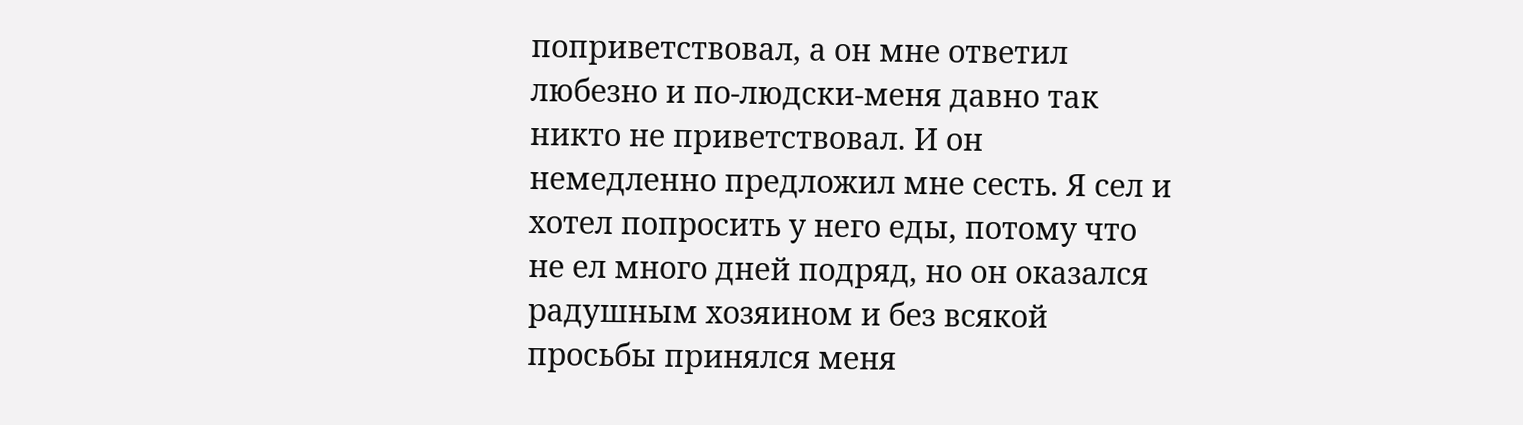поприветствовал, а он мне ответил любезно и по-людски-меня давно так никто не приветствовал. И он немедленно предложил мне сесть. Я сел и хотел попросить у него еды, потому что не ел много дней подряд, но он оказался радушным хозяином и без всякой просьбы принялся меня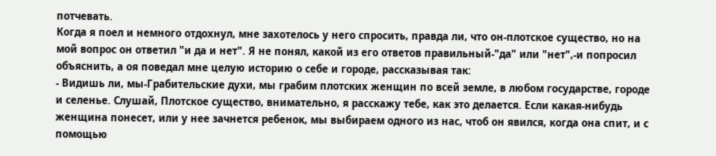потчевать.
Когда я поел и немного отдохнул, мне захотелось у него спросить, правда ли, что он-плотское существо, но на мой вопрос он ответил "и да и нет". Я не понял, какой из его ответов правильный-"да" или "нет",-и попросил объяснить, а оя поведал мне целую историю о себе и городе, рассказывая так:
- Видишь ли, мы-Грабительские духи, мы грабим плотских женщин по всей земле, в любом государстве, городе и селенье. Слушай, Плотское существо, внимательно, я расскажу тебе, как это делается. Если какая-нибудь женщина понесет, или у нее зачнется ребенок, мы выбираем одного из нас, чтоб он явился, когда она спит, и с помощью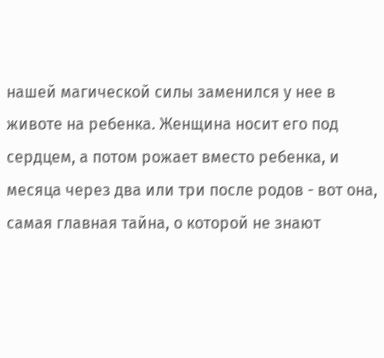нашей магической силы заменился у нее в животе на ребенка. Женщина носит его под сердцем, а потом рожает вместо ребенка, и месяца через два или три после родов - вот она, самая главная тайна, о которой не знают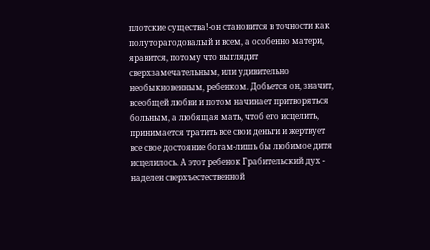плотские существа!-он становится в точности как полуторагодовалый и всем, а особенно матери, яравится, потому что выглядит сверхзамечательным, или удивительно необыкновенным, ребенком. Добьется он, значит, всеобщей любви и потом начинает притворяться больным, а любящая мать, чтоб его исцелить, принимается тратить все свои деньги и жертвует все свое достояние богам-лишь бы любимое дитя исцелилось. А этот ребенок Грабительский дух - наделен сверхъестественной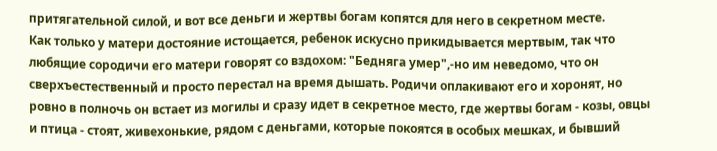притягательной силой, и вот все деньги и жертвы богам копятся для него в секретном месте.
Как только у матери достояние истощается, ребенок искусно прикидывается мертвым, так что любящие сородичи его матери говорят со вздохом: "Бедняга умер",-но им неведомо, что он сверхъестественный и просто перестал на время дышать. Родичи оплакивают его и хоронят, но ровно в полночь он встает из могилы и сразу идет в секретное место, где жертвы богам - козы, овцы и птица - стоят, живехонькие, рядом с деньгами, которые покоятся в особых мешках, и бывший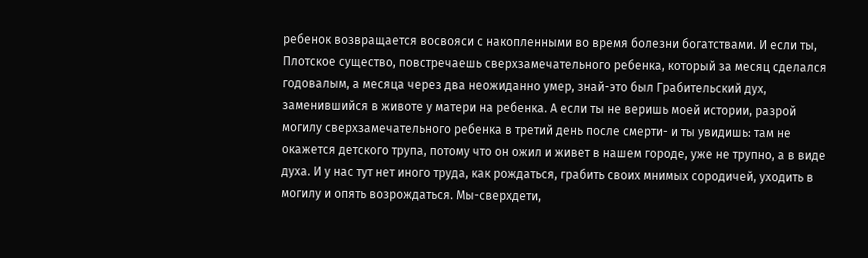ребенок возвращается восвояси с накопленными во время болезни богатствами. И если ты, Плотское существо, повстречаешь сверхзамечательного ребенка, который за месяц сделался годовалым, а месяца через два неожиданно умер, знай-это был Грабительский дух, заменившийся в животе у матери на ребенка. А если ты не веришь моей истории, разрой могилу сверхзамечательного ребенка в третий день после смерти- и ты увидишь: там не окажется детского трупа, потому что он ожил и живет в нашем городе, уже не трупно, а в виде духа. И у нас тут нет иного труда, как рождаться, грабить своих мнимых сородичей, уходить в могилу и опять возрождаться. Мы-сверхдети,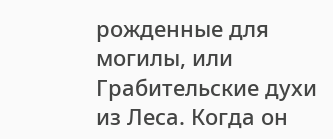рожденные для могилы, или Грабительские духи из Леса. Когда он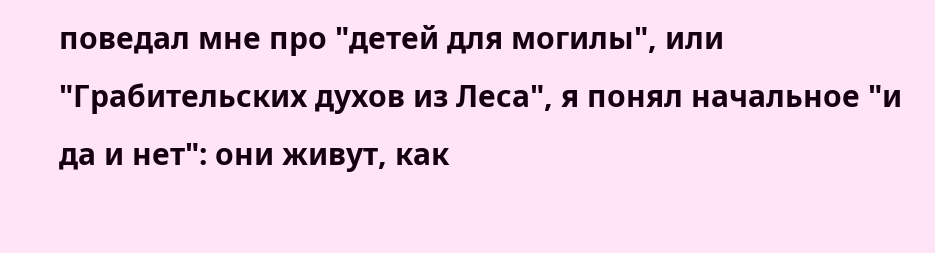поведал мне про "детей для могилы", или "Грабительских духов из Леса", я понял начальное "и да и нет": они живут, как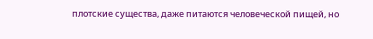плотские существа, даже питаются человеческой пищей, но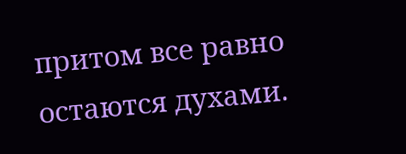притом все равно остаются духами.